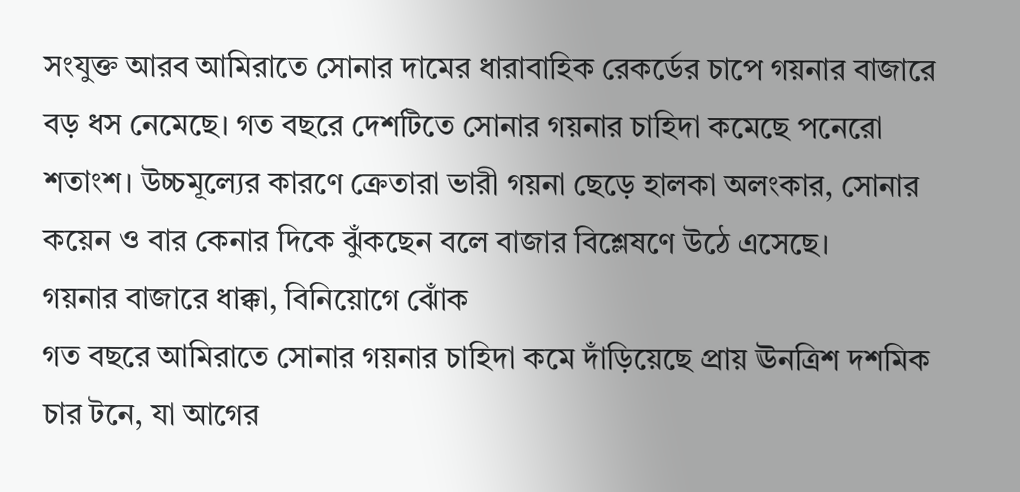সংযুক্ত আরব আমিরাতে সোনার দামের ধারাবাহিক রেকর্ডের চাপে গয়নার বাজারে বড় ধস নেমেছে। গত বছরে দেশটিতে সোনার গয়নার চাহিদা কমেছে পনেরো শতাংশ। উচ্চমূল্যের কারণে ক্রেতারা ভারী গয়না ছেড়ে হালকা অলংকার, সোনার কয়েন ও বার কেনার দিকে ঝুঁকছেন বলে বাজার বিশ্লেষণে উঠে এসেছে।
গয়নার বাজারে ধাক্কা, বিনিয়োগে ঝোঁক
গত বছরে আমিরাতে সোনার গয়নার চাহিদা কমে দাঁড়িয়েছে প্রায় ঊনত্রিশ দশমিক চার টনে, যা আগের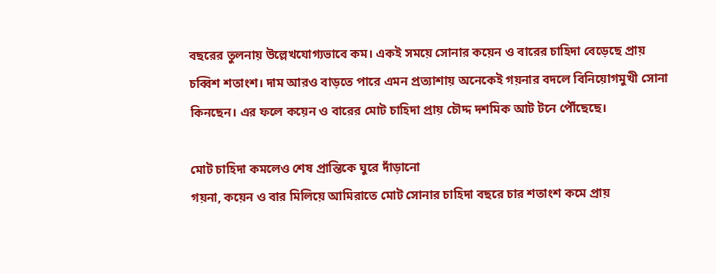বছরের তুলনায় উল্লেখযোগ্যভাবে কম। একই সময়ে সোনার কয়েন ও বারের চাহিদা বেড়েছে প্রায় চব্বিশ শতাংশ। দাম আরও বাড়তে পারে এমন প্রত্যাশায় অনেকেই গয়নার বদলে বিনিয়োগমুখী সোনা কিনছেন। এর ফলে কয়েন ও বারের মোট চাহিদা প্রায় চৌদ্দ দশমিক আট টনে পৌঁছেছে।

মোট চাহিদা কমলেও শেষ প্রান্তিকে ঘুরে দাঁড়ানো
গয়না, কয়েন ও বার মিলিয়ে আমিরাতে মোট সোনার চাহিদা বছরে চার শতাংশ কমে প্রায়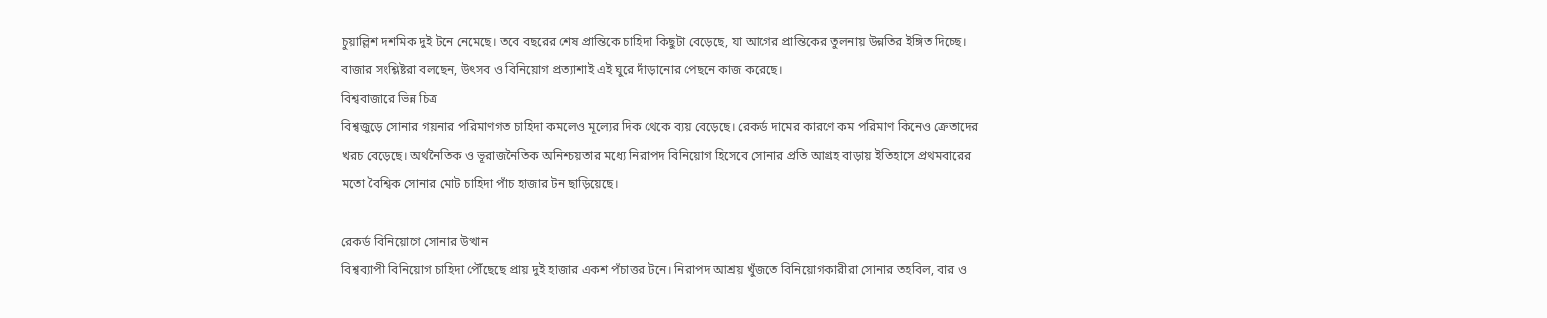চুয়াল্লিশ দশমিক দুই টনে নেমেছে। তবে বছরের শেষ প্রান্তিকে চাহিদা কিছুটা বেড়েছে, যা আগের প্রান্তিকের তুলনায় উন্নতির ইঙ্গিত দিচ্ছে। বাজার সংশ্লিষ্টরা বলছেন, উৎসব ও বিনিয়োগ প্রত্যাশাই এই ঘুরে দাঁড়ানোর পেছনে কাজ করেছে।
বিশ্ববাজারে ভিন্ন চিত্র
বিশ্বজুড়ে সোনার গয়নার পরিমাণগত চাহিদা কমলেও মূল্যের দিক থেকে ব্যয় বেড়েছে। রেকর্ড দামের কারণে কম পরিমাণ কিনেও ক্রেতাদের খরচ বেড়েছে। অর্থনৈতিক ও ভূরাজনৈতিক অনিশ্চয়তার মধ্যে নিরাপদ বিনিয়োগ হিসেবে সোনার প্রতি আগ্রহ বাড়ায় ইতিহাসে প্রথমবারের মতো বৈশ্বিক সোনার মোট চাহিদা পাঁচ হাজার টন ছাড়িয়েছে।

রেকর্ড বিনিয়োগে সোনার উত্থান
বিশ্বব্যাপী বিনিয়োগ চাহিদা পৌঁছেছে প্রায় দুই হাজার একশ পঁচাত্তর টনে। নিরাপদ আশ্রয় খুঁজতে বিনিয়োগকারীরা সোনার তহবিল, বার ও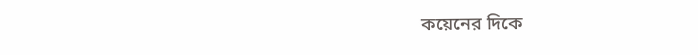কয়েনের দিকে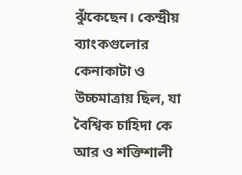ঝুঁকেছেন। কেন্দ্রীয় ব্যাংকগুলোর কেনাকাটা ও উচ্চমাত্রায় ছিল, যা বৈশ্বিক চাহিদা কে আর ও শক্তিশালী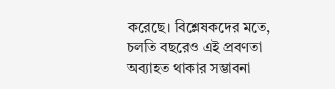করেছে। বিশ্লেষকদের মতে, চলতি বছরেও এই প্রবণতা অব্যাহত থাকার সম্ভাবনা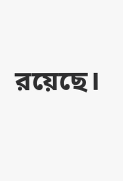রয়েছে।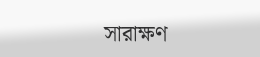সারাক্ষণ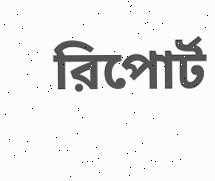রিপোর্ট